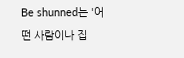Be shunned는 '어떤 사람이나 집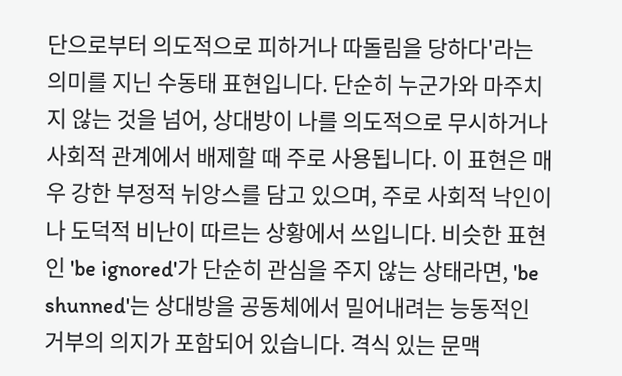단으로부터 의도적으로 피하거나 따돌림을 당하다'라는 의미를 지닌 수동태 표현입니다. 단순히 누군가와 마주치지 않는 것을 넘어, 상대방이 나를 의도적으로 무시하거나 사회적 관계에서 배제할 때 주로 사용됩니다. 이 표현은 매우 강한 부정적 뉘앙스를 담고 있으며, 주로 사회적 낙인이나 도덕적 비난이 따르는 상황에서 쓰입니다. 비슷한 표현인 'be ignored'가 단순히 관심을 주지 않는 상태라면, 'be shunned'는 상대방을 공동체에서 밀어내려는 능동적인 거부의 의지가 포함되어 있습니다. 격식 있는 문맥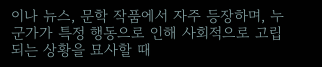이나 뉴스, 문학 작품에서 자주 등장하며, 누군가가 특정 행동으로 인해 사회적으로 고립되는 상황을 묘사할 때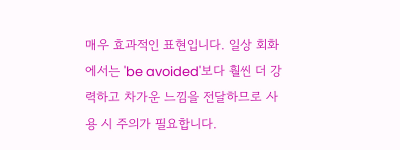매우 효과적인 표현입니다. 일상 회화에서는 'be avoided'보다 훨씬 더 강력하고 차가운 느낌을 전달하므로 사용 시 주의가 필요합니다.